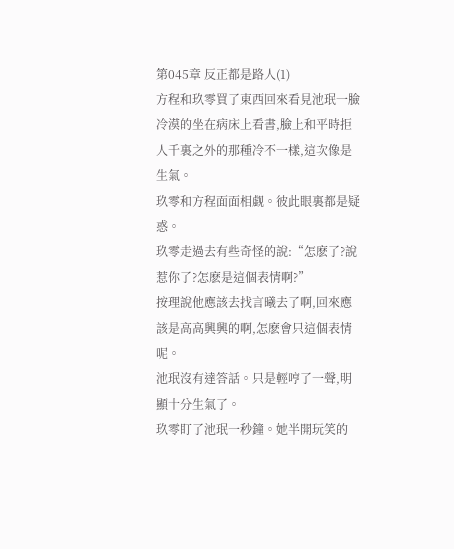第045章 反正都是路人(1)
方程和玖零買了東西回來看見池珉一臉冷漠的坐在病床上看書,臉上和平時拒人千裏之外的那種冷不一樣,這次像是生氣。
玖零和方程面面相觑。彼此眼裏都是疑惑。
玖零走過去有些奇怪的說:“怎麽了?說惹你了?怎麽是這個表情啊?”
按理說他應該去找言曦去了啊,回來應該是高高興興的啊,怎麽會只這個表情呢。
池珉沒有達答話。只是輕哼了一聲,明顯十分生氣了。
玖零盯了池珉一秒鐘。她半開玩笑的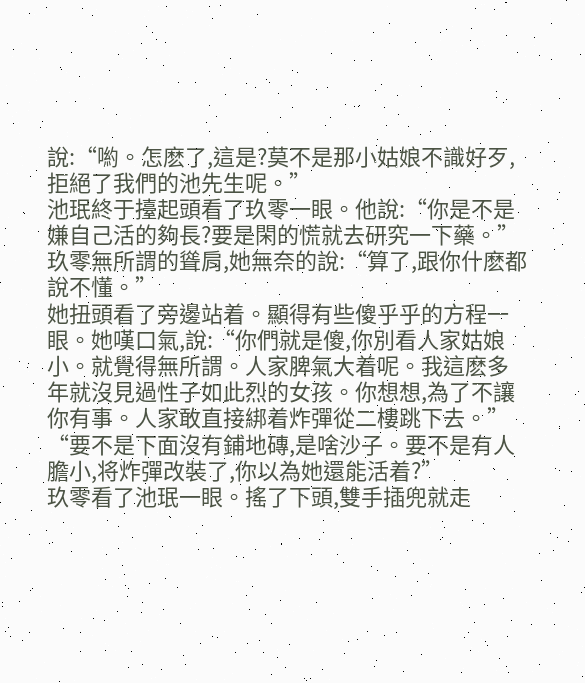說:“喲。怎麽了,這是?莫不是那小姑娘不識好歹,拒絕了我們的池先生呢。”
池珉終于擡起頭看了玖零一眼。他說:“你是不是嫌自己活的夠長?要是閑的慌就去研究一下藥。”
玖零無所謂的聳肩,她無奈的說:“算了,跟你什麽都說不懂。”
她扭頭看了旁邊站着。顯得有些傻乎乎的方程一眼。她嘆口氣,說:“你們就是傻,你別看人家姑娘小。就覺得無所謂。人家脾氣大着呢。我這麽多年就沒見過性子如此烈的女孩。你想想,為了不讓你有事。人家敢直接綁着炸彈從二樓跳下去。”
“要不是下面沒有鋪地磚,是啥沙子。要不是有人膽小,将炸彈改裝了,你以為她還能活着?”
玖零看了池珉一眼。搖了下頭,雙手插兜就走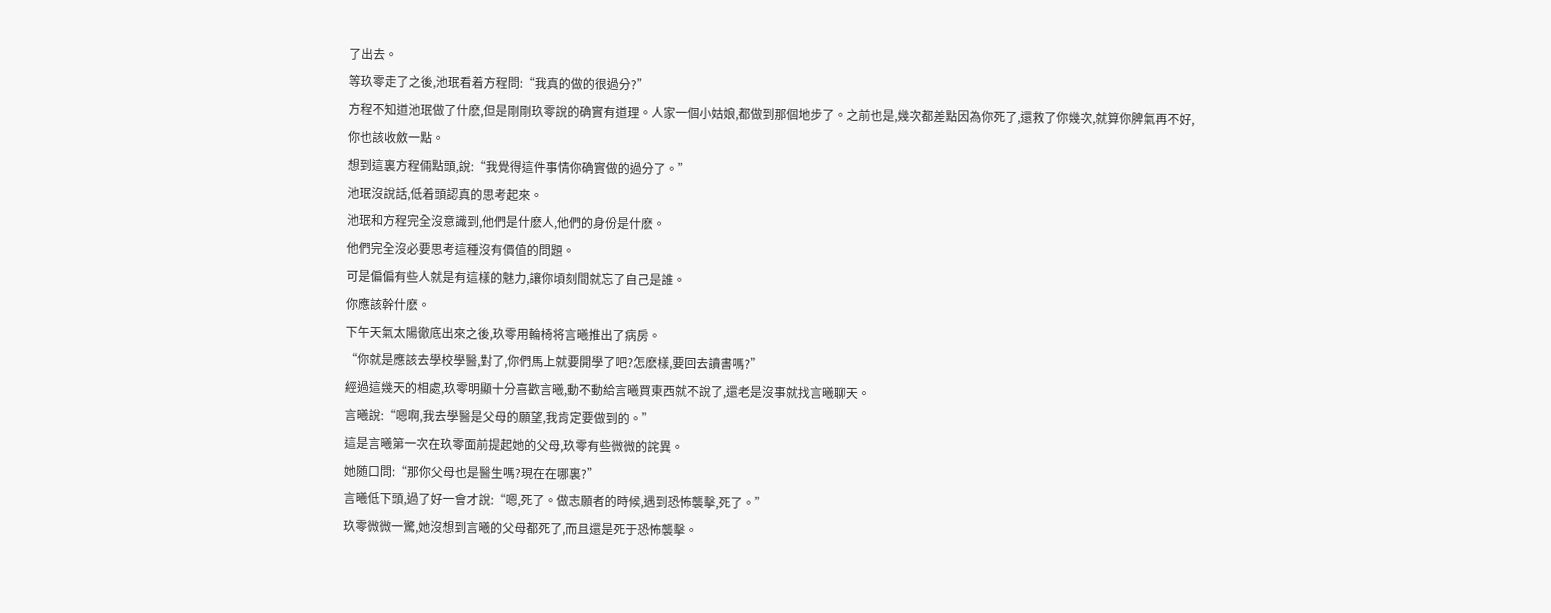了出去。
等玖零走了之後,池珉看着方程問:“我真的做的很過分?”
方程不知道池珉做了什麽,但是剛剛玖零說的确實有道理。人家一個小姑娘,都做到那個地步了。之前也是,幾次都差點因為你死了,還救了你幾次,就算你脾氣再不好,你也該收斂一點。
想到這裏方程倆點頭,說:“我覺得這件事情你确實做的過分了。”
池珉沒說話,低着頭認真的思考起來。
池珉和方程完全沒意識到,他們是什麽人,他們的身份是什麽。
他們完全沒必要思考這種沒有價值的問題。
可是偏偏有些人就是有這樣的魅力,讓你頃刻間就忘了自己是誰。
你應該幹什麽。
下午天氣太陽徹底出來之後,玖零用輪椅将言曦推出了病房。
“你就是應該去學校學醫,對了,你們馬上就要開學了吧?怎麽樣,要回去讀書嗎?”
經過這幾天的相處,玖零明顯十分喜歡言曦,動不動給言曦買東西就不說了,還老是沒事就找言曦聊天。
言曦說:“嗯啊,我去學醫是父母的願望,我肯定要做到的。”
這是言曦第一次在玖零面前提起她的父母,玖零有些微微的詫異。
她随口問:“那你父母也是醫生嗎?現在在哪裏?”
言曦低下頭,過了好一會才說:“嗯,死了。做志願者的時候,遇到恐怖襲擊,死了。”
玖零微微一驚,她沒想到言曦的父母都死了,而且還是死于恐怖襲擊。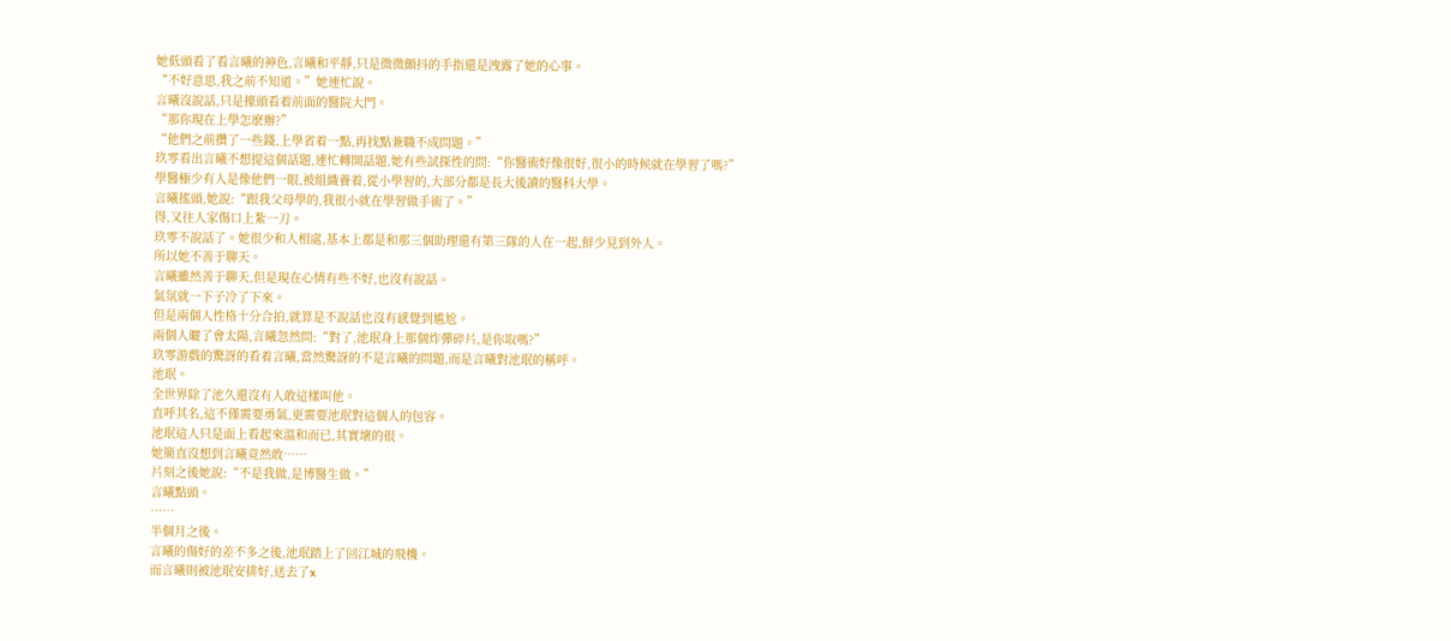她低頭看了看言曦的神色,言曦和平靜,只是微微顫抖的手指還是洩露了她的心事。
“不好意思,我之前不知道。”她連忙說。
言曦沒說話,只是擡頭看着前面的醫院大門。
“那你現在上學怎麽辦?”
“他們之前攢了一些錢,上學省着一點,再找點兼職不成問題。”
玖零看出言曦不想提這個話題,連忙轉開話題,她有些試探性的問:“你醫術好像很好,很小的時候就在學習了嗎?”
學醫極少有人是像他們一眼,被組織養着,從小學習的,大部分都是長大後讀的醫科大學。
言曦搖頭,她說:“跟我父母學的,我很小就在學習做手術了。”
得,又往人家傷口上紮一刀。
玖零不說話了。她很少和人相處,基本上都是和那三個助理還有第三隊的人在一起,鮮少見到外人。
所以她不善于聊天。
言曦雖然善于聊天,但是現在心情有些不好,也沒有說話。
氣氛就一下子冷了下來。
但是兩個人性格十分合拍,就算是不說話也沒有感覺到尴尬。
兩個人曬了會太陽,言曦忽然問:“對了,池珉身上那個炸彈碎片,是你取嗎?”
玖零游戲的驚訝的看着言曦,當然驚訝的不是言曦的問題,而是言曦對池珉的稱呼。
池珉。
全世界除了池久還沒有人敢這樣叫他。
直呼其名,這不僅需要勇氣,更需要池珉對這個人的包容。
池珉這人只是面上看起來溫和而已,其實壞的很。
她簡直沒想到言曦竟然敢……
片刻之後她說:“不是我做,是博醫生做。”
言曦點頭。
……
半個月之後。
言曦的傷好的差不多之後,池珉踏上了回江城的飛機。
而言曦則被池珉安排好,送去了x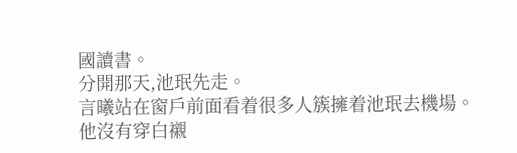國讀書。
分開那天,池珉先走。
言曦站在窗戶前面看着很多人簇擁着池珉去機場。
他沒有穿白襯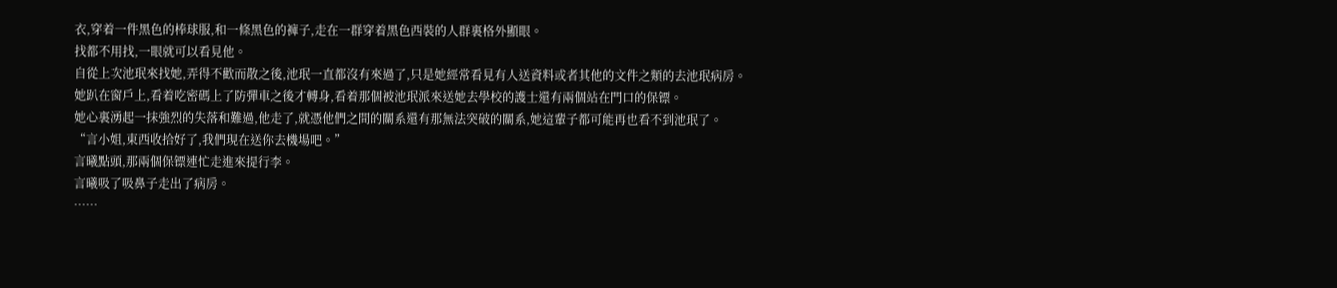衣,穿着一件黑色的棒球服,和一條黑色的褲子,走在一群穿着黑色西裝的人群裏格外顯眼。
找都不用找,一眼就可以看見他。
自從上次池珉來找她,弄得不歡而散之後,池珉一直都沒有來過了,只是她經常看見有人送資料或者其他的文件之類的去池珉病房。
她趴在窗戶上,看着吃密碼上了防彈車之後才轉身,看着那個被池珉派來送她去學校的護士還有兩個站在門口的保镖。
她心裏湧起一抹強烈的失落和難過,他走了,就憑他們之間的關系還有那無法突破的關系,她這輩子都可能再也看不到池珉了。
“言小姐,東西收拾好了,我們現在送你去機場吧。”
言曦點頭,那兩個保镖連忙走進來提行李。
言曦吸了吸鼻子走出了病房。
……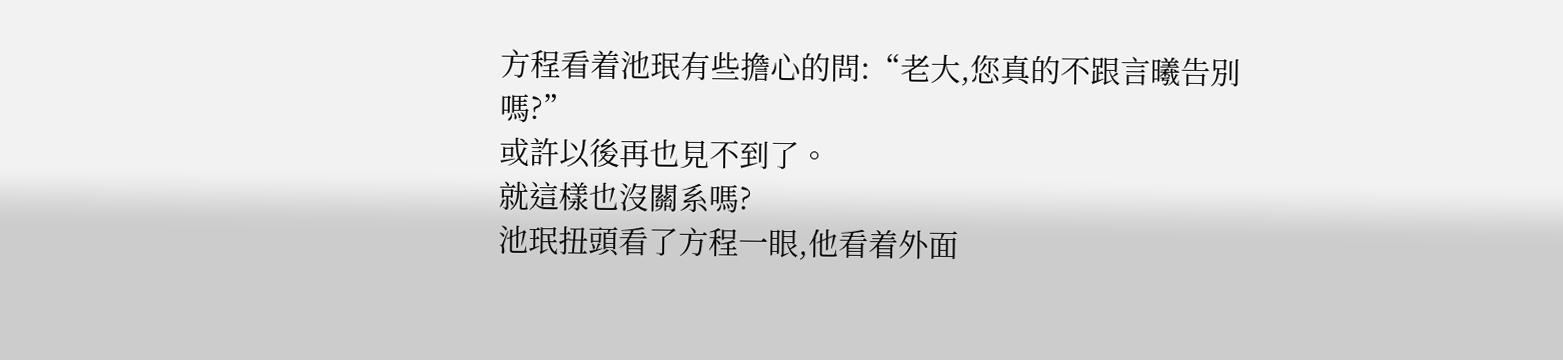方程看着池珉有些擔心的問:“老大,您真的不跟言曦告別嗎?”
或許以後再也見不到了。
就這樣也沒關系嗎?
池珉扭頭看了方程一眼,他看着外面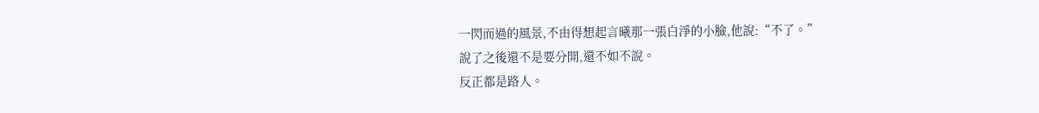一閃而過的風景,不由得想起言曦那一張白淨的小臉,他說:“不了。”
說了之後還不是要分開,還不如不說。
反正都是路人。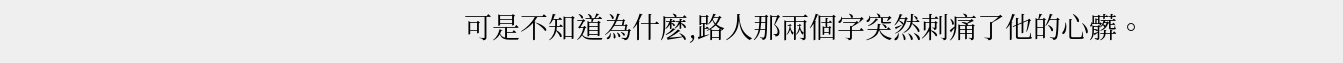可是不知道為什麽,路人那兩個字突然刺痛了他的心髒。